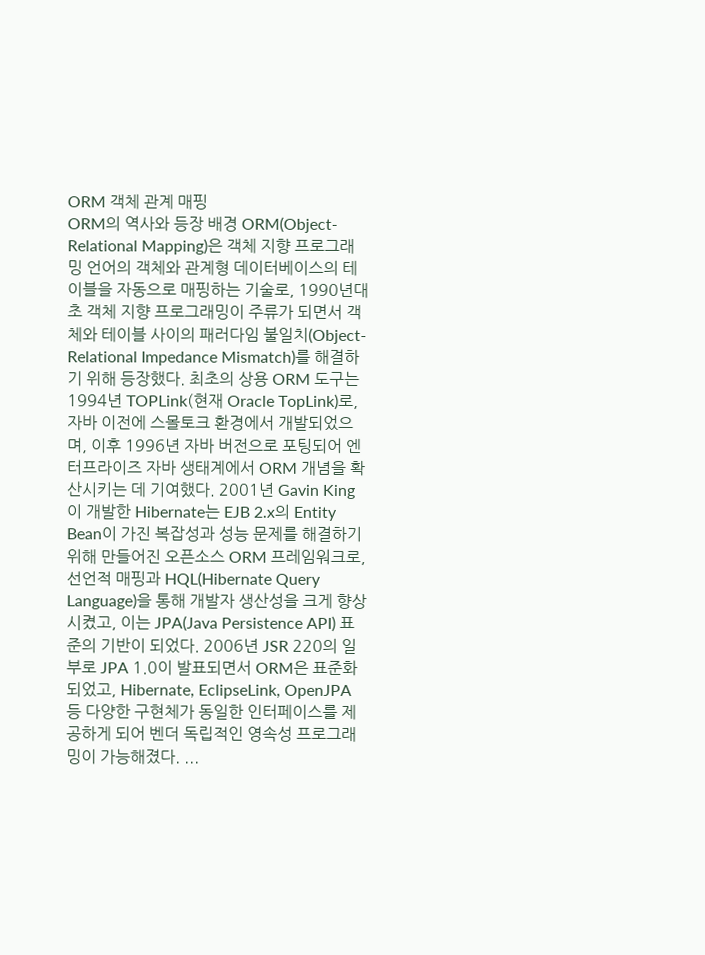ORM 객체 관계 매핑
ORM의 역사와 등장 배경 ORM(Object-Relational Mapping)은 객체 지향 프로그래밍 언어의 객체와 관계형 데이터베이스의 테이블을 자동으로 매핑하는 기술로, 1990년대 초 객체 지향 프로그래밍이 주류가 되면서 객체와 테이블 사이의 패러다임 불일치(Object-Relational Impedance Mismatch)를 해결하기 위해 등장했다. 최초의 상용 ORM 도구는 1994년 TOPLink(현재 Oracle TopLink)로, 자바 이전에 스몰토크 환경에서 개발되었으며, 이후 1996년 자바 버전으로 포팅되어 엔터프라이즈 자바 생태계에서 ORM 개념을 확산시키는 데 기여했다. 2001년 Gavin King이 개발한 Hibernate는 EJB 2.x의 Entity Bean이 가진 복잡성과 성능 문제를 해결하기 위해 만들어진 오픈소스 ORM 프레임워크로, 선언적 매핑과 HQL(Hibernate Query Language)을 통해 개발자 생산성을 크게 향상시켰고, 이는 JPA(Java Persistence API) 표준의 기반이 되었다. 2006년 JSR 220의 일부로 JPA 1.0이 발표되면서 ORM은 표준화되었고, Hibernate, EclipseLink, OpenJPA 등 다양한 구현체가 동일한 인터페이스를 제공하게 되어 벤더 독립적인 영속성 프로그래밍이 가능해졌다. ...